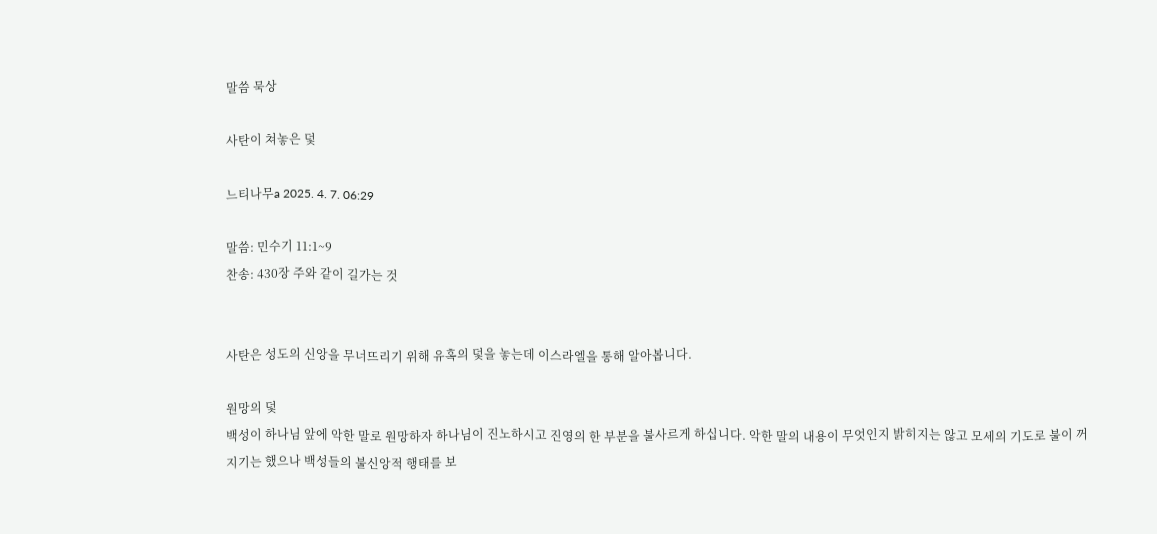말씀 묵상

사탄이 쳐놓은 덫

느티나무a 2025. 4. 7. 06:29

말씀: 민수기 11:1~9
찬송: 430장 주와 같이 길가는 것


사탄은 성도의 신앙을 무너뜨리기 위해 유혹의 덫을 놓는데 이스라엘을 통해 알아봅니다.

원망의 덫
백성이 하나님 앞에 악한 말로 원망하자 하나님이 진노하시고 진영의 한 부분을 불사르게 하십니다. 악한 말의 내용이 무엇인지 밝히지는 않고 모세의 기도로 불이 꺼지기는 했으나 백성들의 불신앙적 행태를 보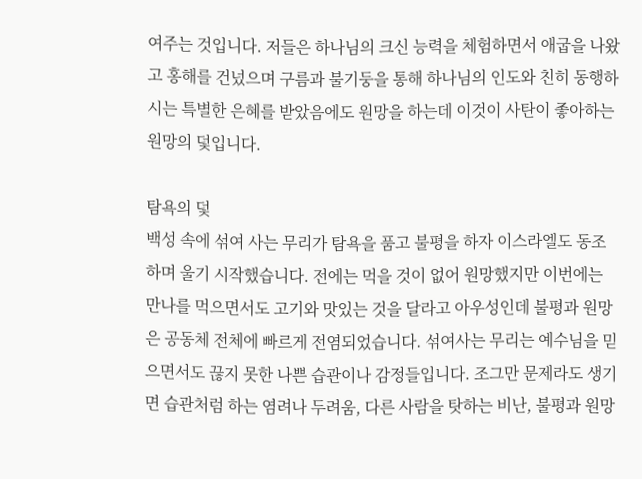여주는 것입니다. 저들은 하나님의 크신 능력을 체험하면서 애굽을 나왔고 홍해를 건넜으며 구름과 불기둥을 통해 하나님의 인도와 친히 동행하시는 특별한 은혜를 받았음에도 원망을 하는데 이것이 사탄이 좋아하는 원망의 덫입니다.

탐욕의 덫
백성 속에 섞여 사는 무리가 탐욕을 품고 불평을 하자 이스라엘도 동조하며 울기 시작했습니다. 전에는 먹을 것이 없어 원망했지만 이번에는 만나를 먹으면서도 고기와 맛있는 것을 달라고 아우성인데 불평과 원망은 공동체 전체에 빠르게 전염되었습니다. 섞여사는 무리는 예수님을 믿으면서도 끊지 못한 나쁜 습관이나 감정들입니다. 조그만 문제라도 생기면 습관처럼 하는 염려나 두려움, 다른 사람을 탓하는 비난, 불평과 원망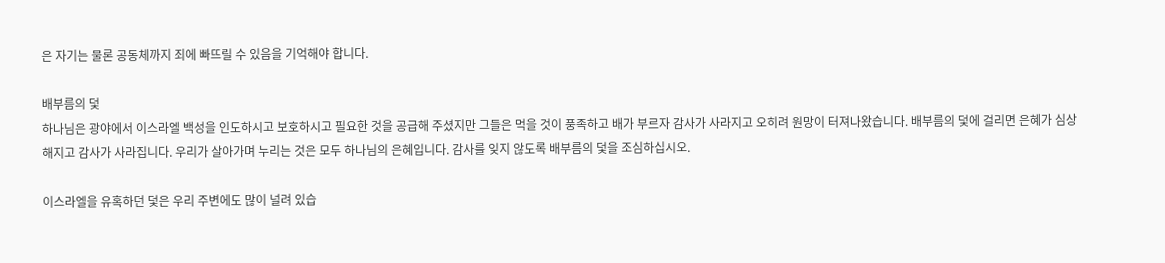은 자기는 물론 공동체까지 죄에 빠뜨릴 수 있음을 기억해야 합니다.

배부름의 덫
하나님은 광야에서 이스라엘 백성을 인도하시고 보호하시고 필요한 것을 공급해 주셨지만 그들은 먹을 것이 풍족하고 배가 부르자 감사가 사라지고 오히려 원망이 터져나왔습니다. 배부름의 덫에 걸리면 은혜가 심상해지고 감사가 사라집니다. 우리가 살아가며 누리는 것은 모두 하나님의 은혜입니다. 감사를 잊지 않도록 배부름의 덫을 조심하십시오.

이스라엘을 유혹하던 덫은 우리 주변에도 많이 널려 있습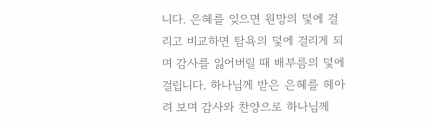니다. 은혜를 잊으면 원망의 덫에 걸리고 비교하면 탐욕의 덫에 걸리게 되며 감사를 잃어버릴 때 배부름의 덫에 걸립니다. 하나님께 받은 은혜를 헤아려 보며 감사와 찬양으로 하나님께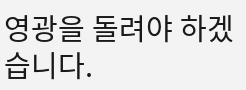영광을 돌려야 하겠습니다.